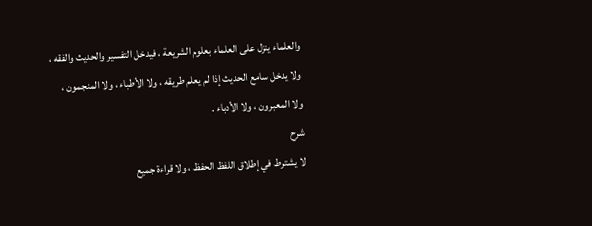والعلماء ينزل على العلماء بعلوم الشريعة ، فيدخل التفسير والحديث والفقه ،
ولا يدخل سامع الحديث إذا لم يعلم طريقه ، ولا الأطباء ، ولا المنجمون ،
ولا المعبرون ، ولا الأدباء .
شرح
لا يشترط في إطلاق اللفظ الحفظ ، ولا قراءة جميع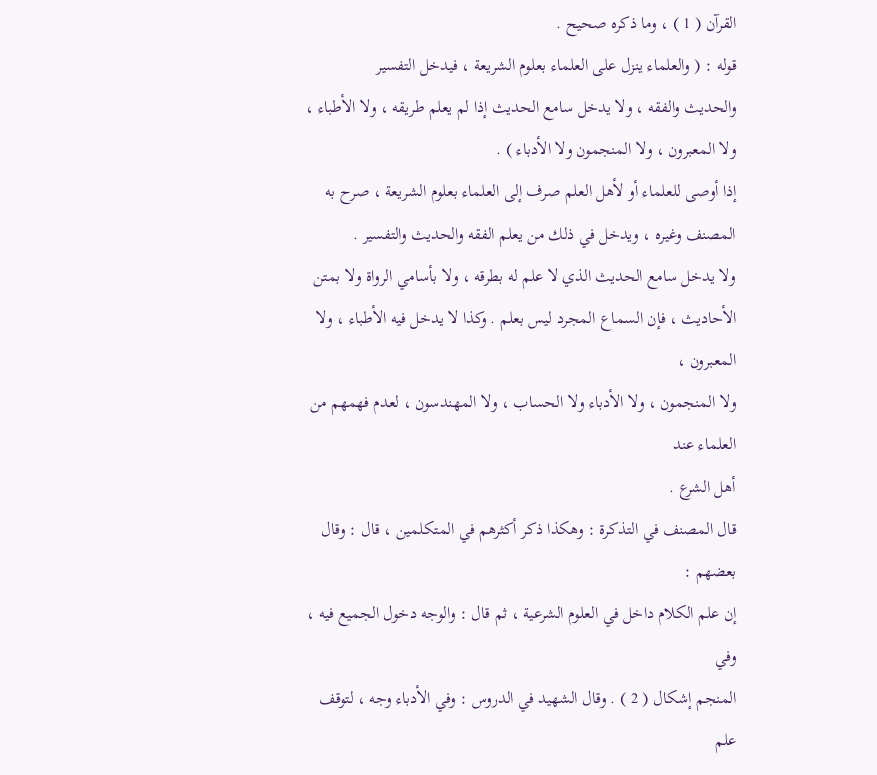القرآن ( 1 ) ، وما ذكره صحيح .
قوله : ( والعلماء ينزل على العلماء بعلوم الشريعة ، فيدخل التفسير
والحديث والفقه ، ولا يدخل سامع الحديث إذا لم يعلم طريقه ، ولا الأطباء ،
ولا المعبرون ، ولا المنجمون ولا الأدباء ) .
إذا أوصى للعلماء أو لأهل العلم صرف إلى العلماء بعلوم الشريعة ، صرح به
المصنف وغيره ، ويدخل في ذلك من يعلم الفقه والحديث والتفسير .
ولا يدخل سامع الحديث الذي لا علم له بطرقه ، ولا بأسامي الرواة ولا بمتن
الأحاديث ، فإن السماع المجرد ليس بعلم . وكذا لا يدخل فيه الأطباء ، ولا المعبرون ،
ولا المنجمون ، ولا الأدباء ولا الحساب ، ولا المهندسون ، لعدم فهمهم من العلماء عند
أهل الشرع .
قال المصنف في التذكرة : وهكذا ذكر أكثرهم في المتكلمين ، قال : وقال بعضهم :
إن علم الكلام داخل في العلوم الشرعية ، ثم قال : والوجه دخول الجميع فيه ، وفي
المنجم إشكال ( 2 ) . وقال الشهيد في الدروس : وفي الأدباء وجه ، لتوقف علم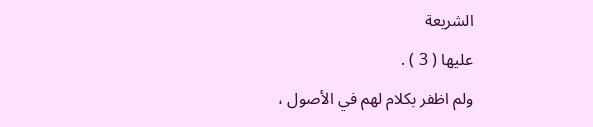الشريعة
عليها ( 3 ) .
ولم اظفر بكلام لهم في الأصول ،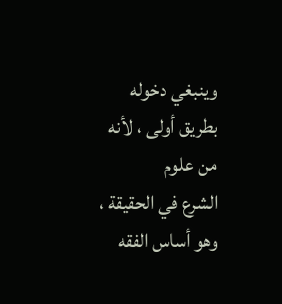وينبغي دخوله بطريق أولى ، لأنه من علوم
الشرع في الحقيقة ، وهو أساس الفقه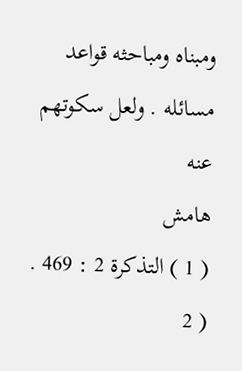ومبناه ومباحثه قواعد مسائله . ولعل سكوتهم عنه
هامش
( 1 ) التذكرة 2 : 469 .
( 2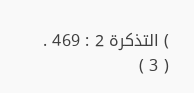) التذكرة 2 : 469 .
( 3 )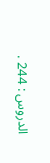الدروس : 244 .